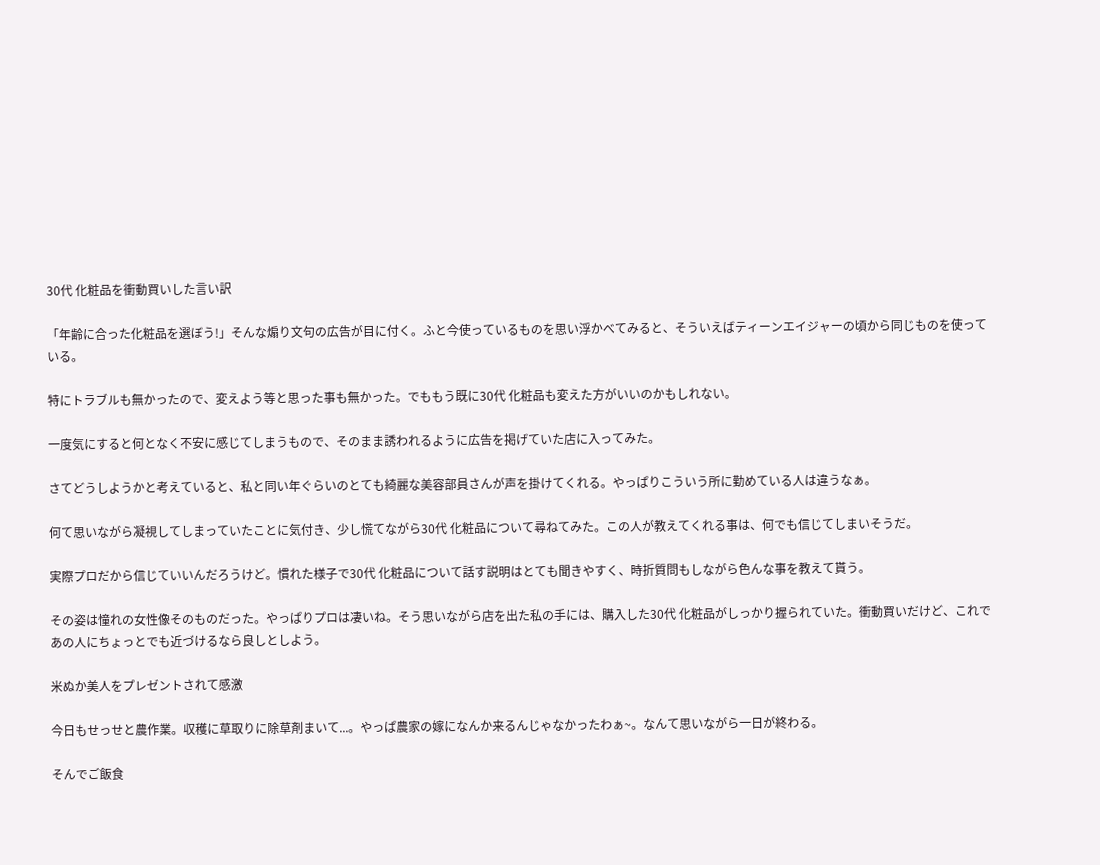30代 化粧品を衝動買いした言い訳

「年齢に合った化粧品を選ぼう!」そんな煽り文句の広告が目に付く。ふと今使っているものを思い浮かべてみると、そういえばティーンエイジャーの頃から同じものを使っている。

特にトラブルも無かったので、変えよう等と思った事も無かった。でももう既に30代 化粧品も変えた方がいいのかもしれない。

一度気にすると何となく不安に感じてしまうもので、そのまま誘われるように広告を掲げていた店に入ってみた。

さてどうしようかと考えていると、私と同い年ぐらいのとても綺麗な美容部員さんが声を掛けてくれる。やっぱりこういう所に勤めている人は違うなぁ。

何て思いながら凝視してしまっていたことに気付き、少し慌てながら30代 化粧品について尋ねてみた。この人が教えてくれる事は、何でも信じてしまいそうだ。

実際プロだから信じていいんだろうけど。慣れた様子で30代 化粧品について話す説明はとても聞きやすく、時折質問もしながら色んな事を教えて貰う。

その姿は憧れの女性像そのものだった。やっぱりプロは凄いね。そう思いながら店を出た私の手には、購入した30代 化粧品がしっかり握られていた。衝動買いだけど、これであの人にちょっとでも近づけるなら良しとしよう。

米ぬか美人をプレゼントされて感激

今日もせっせと農作業。収穫に草取りに除草剤まいて...。やっぱ農家の嫁になんか来るんじゃなかったわぁ~。なんて思いながら一日が終わる。

そんでご飯食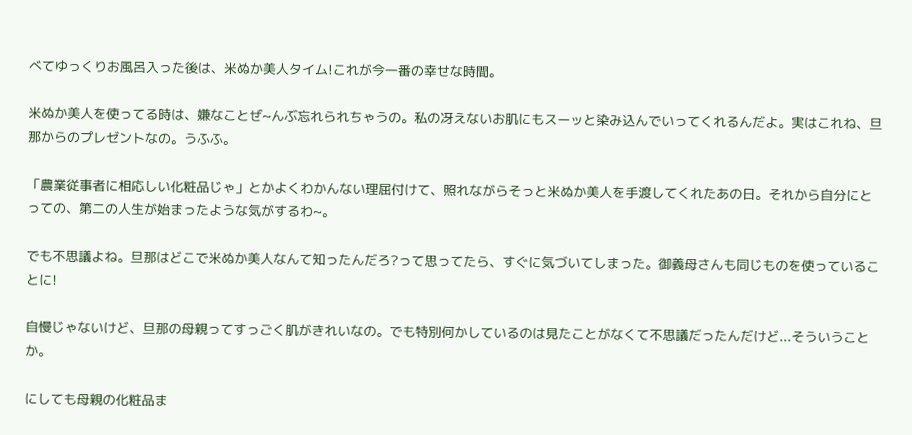べてゆっくりお風呂入った後は、米ぬか美人タイム!これが今一番の幸せな時間。

米ぬか美人を使ってる時は、嫌なことぜ~んぶ忘れられちゃうの。私の冴えないお肌にもスーッと染み込んでいってくれるんだよ。実はこれね、旦那からのプレゼントなの。うふふ。

「農業従事者に相応しい化粧品じゃ」とかよくわかんない理屈付けて、照れながらそっと米ぬか美人を手渡してくれたあの日。それから自分にとっての、第二の人生が始まったような気がするわ~。

でも不思議よね。旦那はどこで米ぬか美人なんて知ったんだろ?って思ってたら、すぐに気づいてしまった。御義母さんも同じものを使っていることに!

自慢じゃないけど、旦那の母親ってすっごく肌がきれいなの。でも特別何かしているのは見たことがなくて不思議だったんだけど...そういうことか。

にしても母親の化粧品ま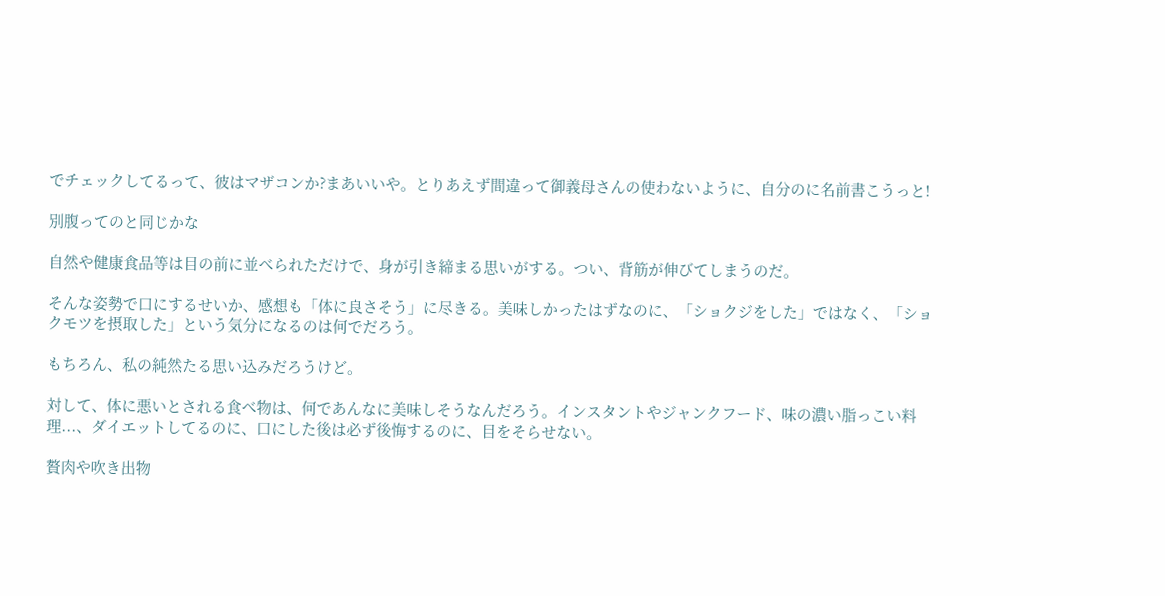でチェックしてるって、彼はマザコンか?まあいいや。とりあえず間違って御義母さんの使わないように、自分のに名前書こうっと!

別腹ってのと同じかな

自然や健康食品等は目の前に並べられただけで、身が引き締まる思いがする。つい、背筋が伸びてしまうのだ。

そんな姿勢で口にするせいか、感想も「体に良さそう」に尽きる。美味しかったはずなのに、「ショクジをした」ではなく、「ショクモツを摂取した」という気分になるのは何でだろう。

もちろん、私の純然たる思い込みだろうけど。

対して、体に悪いとされる食べ物は、何であんなに美味しそうなんだろう。インスタントやジャンクフード、味の濃い脂っこい料理...、ダイエットしてるのに、口にした後は必ず後悔するのに、目をそらせない。

贅肉や吹き出物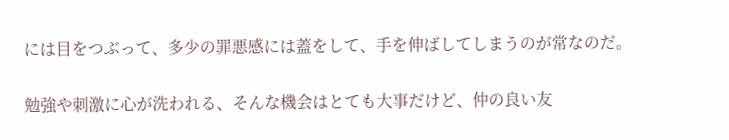には目をつぶって、多少の罪悪感には蓋をして、手を伸ばしてしまうのが常なのだ。

勉強や刺激に心が洗われる、そんな機会はとても大事だけど、仲の良い友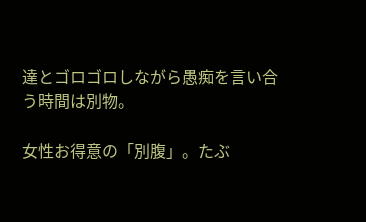達とゴロゴロしながら愚痴を言い合う時間は別物。

女性お得意の「別腹」。たぶ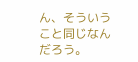ん、そういうこと同じなんだろう。